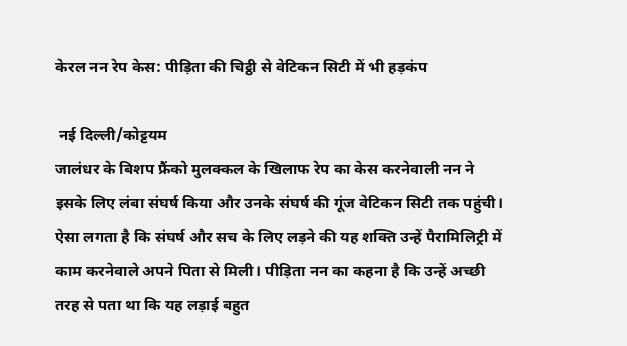केरल नन रेप केस: पीड़िता की चिट्ठी से वेटिकन सिटी में भी हड़कंप

 नई दिल्ली/कोट्टयम
जालंधर के बिशप फ्रैंको मुलक्कल के खिलाफ रेप का केस करनेवाली नन ने इसके लिए लंबा संघर्ष किया और उनके संघर्ष की गूंज वेटिकन सिटी तक पहुंची। ऐसा लगता है कि संघर्ष और सच के लिए लड़ने की यह शक्ति उन्हें पैरामिलिट्री में काम करनेवाले अपने पिता से मिली। पीड़िता नन का कहना है कि उन्हें अच्छी तरह से पता था कि यह लड़ाई बहुत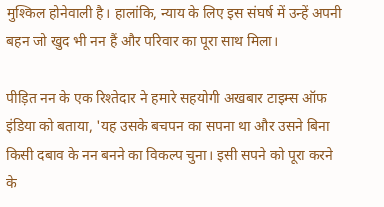मुश्किल होनेवाली है। हालांकि, न्याय के लिए इस संघर्ष में उन्हें अपनी बहन जो खुद भी नन हैं और परिवार का पूरा साथ मिला।

पीड़ित नन के एक रिश्तेदार ने हमारे सहयोगी अखबार टाइम्स ऑफ इंडिया को बताया, 'यह उसके बचपन का सपना था और उसने बिना किसी दबाव के नन बनने का विकल्प चुना। इसी सपने को पूरा करने के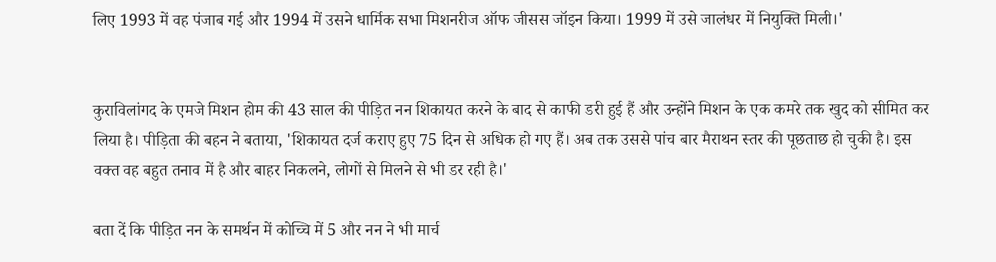लिए 1993 में वह पंजाब गई और 1994 में उसने धार्मिक सभा मिशनरीज ऑफ जीसस जॉइन किया। 1999 में उसे जालंधर में नियुक्ति मिली।'


कुराविलांगद के एमजे मिशन होम की 43 साल की पीड़ित नन शिकायत करने के बाद से काफी डरी हुई हैं और उन्होंने मिशन के एक कमरे तक खुद को सीमित कर लिया है। पीड़िता की बहन ने बताया, 'शिकायत दर्ज कराए हुए 75 दिन से अधिक हो गए हैं। अब तक उससे पांच बार मैराथन स्तर की पूछताछ हो चुकी है। इस वक्त वह बहुत तनाव में है और बाहर निकलने, लोगों से मिलने से भी डर रही है।'

बता दें कि पीड़ित नन के समर्थन में कोच्चि में 5 और नन ने भी मार्च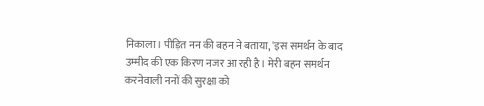निकाला। पीड़ित नन की बहन ने बताया, 'इस समर्थन के बाद उम्मीद की एक किरण नजर आ रही है। मेरी बहन समर्थन करनेवाली ननों की सुरक्षा को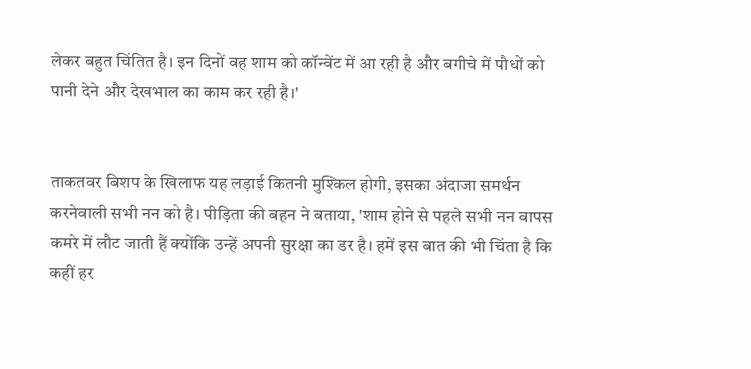लेकर बहुत चिंतित है। इन दिनों वह शाम को कॉन्वेंट में आ रही है और बगीचे में पौधों को पानी देने और देखभाल का काम कर रही है।'


ताकतवर बिशप के खिलाफ यह लड़ाई कितनी मुश्किल होगी, इसका अंदाजा समर्थन करनेवाली सभी नन को है। पीड़िता की बहन ने बताया, 'शाम होने से पहले सभी नन वापस कमरे में लौट जाती हैं क्योंकि उन्हें अपनी सुरक्षा का डर है। हमें इस बात की भी चिंता है कि कहीं हर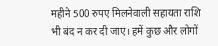महीने 500 रुपए मिलनेवाली सहायता राशि भी बंद न कर दी जाए। हमें कुछ और लोगों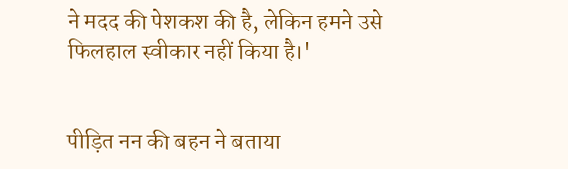ने मदद की पेशकश की है, लेकिन हमने उसे फिलहाल स्वीकार नहीं किया है।'


पीड़ित नन की बहन ने बताया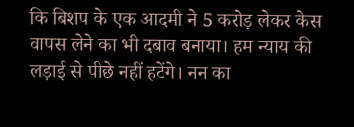कि बिशप के एक आदमी ने 5 करोड़ लेकर केस वापस लेने का भी दबाव बनाया। हम न्याय की लड़ाई से पीछे नहीं हटेंगे। नन का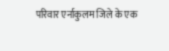परिवार एर्नाकुलम जिले के एक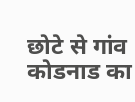छोटे से गांव कोडनाड का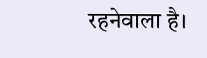रहनेवाला है।